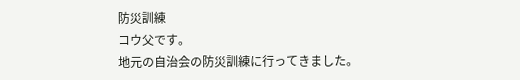防災訓練
コウ父です。
地元の自治会の防災訓練に行ってきました。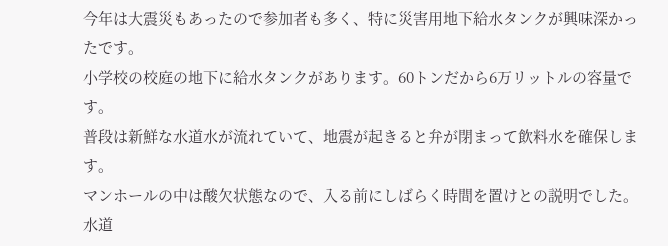今年は大震災もあったので参加者も多く、特に災害用地下給水タンクが興味深かったです。
小学校の校庭の地下に給水タンクがあります。60トンだから6万リットルの容量です。
普段は新鮮な水道水が流れていて、地震が起きると弁が閉まって飲料水を確保します。
マンホールの中は酸欠状態なので、入る前にしばらく時間を置けとの説明でした。
水道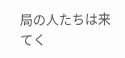局の人たちは来てく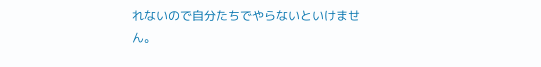れないので自分たちでやらないといけません。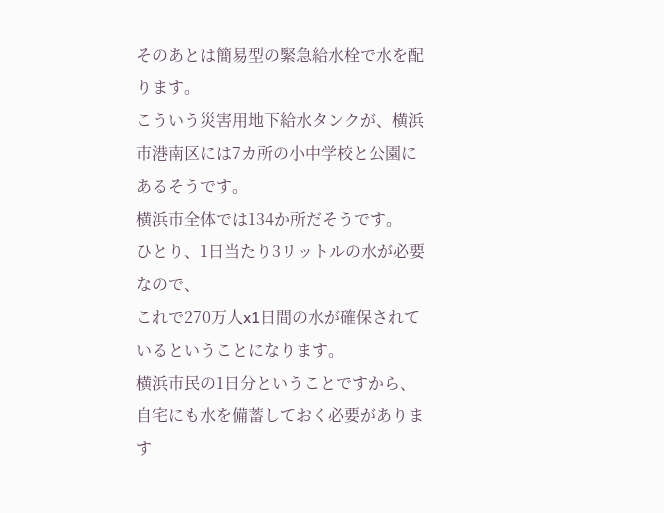そのあとは簡易型の緊急給水栓で水を配ります。
こういう災害用地下給水タンクが、横浜市港南区には7カ所の小中学校と公園にあるそうです。
横浜市全体では134か所だそうです。
ひとり、1日当たり3リットルの水が必要なので、
これで270万人x1日間の水が確保されているということになります。
横浜市民の1日分ということですから、自宅にも水を備蓄しておく必要があります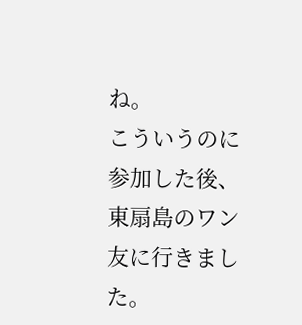ね。
こういうのに参加した後、東扇島のワン友に行きました。